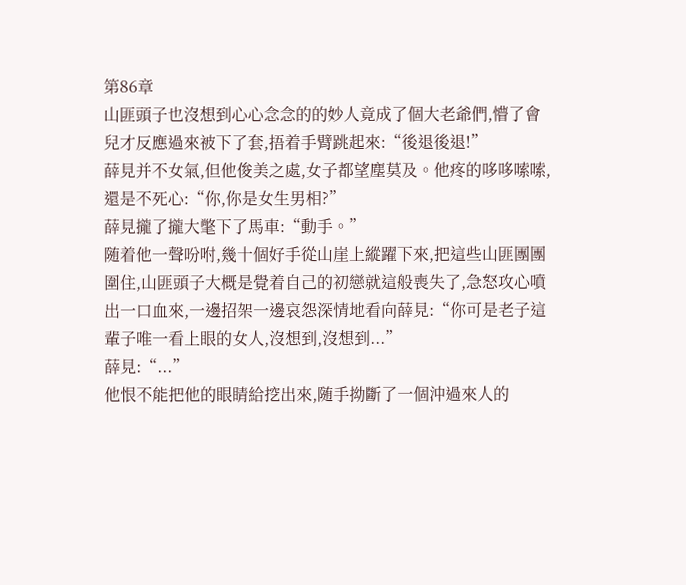第86章
山匪頭子也沒想到心心念念的的妙人竟成了個大老爺們,懵了會兒才反應過來被下了套,捂着手臂跳起來:“後退後退!”
薛見并不女氣,但他俊美之處,女子都望塵莫及。他疼的哆哆嗦嗦,還是不死心:“你,你是女生男相?”
薛見攏了攏大氅下了馬車:“動手。”
随着他一聲吩咐,幾十個好手從山崖上縱躍下來,把這些山匪團團圍住,山匪頭子大概是覺着自己的初戀就這般喪失了,急怒攻心噴出一口血來,一邊招架一邊哀怨深情地看向薛見:“你可是老子這輩子唯一看上眼的女人,沒想到,沒想到...”
薛見:“...”
他恨不能把他的眼睛給挖出來,随手拗斷了一個沖過來人的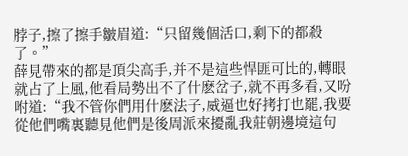脖子,擦了擦手皺眉道:“只留幾個活口,剩下的都殺了。”
薛見帶來的都是頂尖高手,并不是這些悍匪可比的,轉眼就占了上風,他看局勢出不了什麽岔子,就不再多看,又吩咐道:“我不管你們用什麽法子,威逼也好拷打也罷,我要從他們嘴裏聽見他們是後周派來擾亂我莊朝邊境這句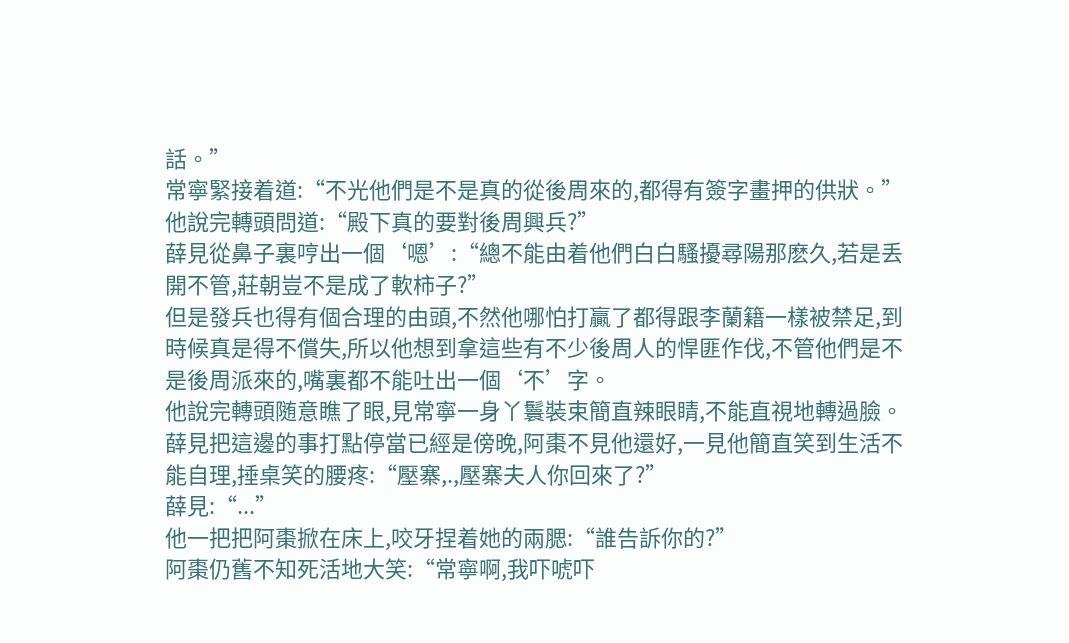話。”
常寧緊接着道:“不光他們是不是真的從後周來的,都得有簽字畫押的供狀。”
他說完轉頭問道:“殿下真的要對後周興兵?”
薛見從鼻子裏哼出一個‘嗯’:“總不能由着他們白白騷擾尋陽那麽久,若是丢開不管,莊朝豈不是成了軟柿子?”
但是發兵也得有個合理的由頭,不然他哪怕打贏了都得跟李蘭籍一樣被禁足,到時候真是得不償失,所以他想到拿這些有不少後周人的悍匪作伐,不管他們是不是後周派來的,嘴裏都不能吐出一個‘不’字。
他說完轉頭随意瞧了眼,見常寧一身丫鬟裝束簡直辣眼睛,不能直視地轉過臉。
薛見把這邊的事打點停當已經是傍晚,阿棗不見他還好,一見他簡直笑到生活不能自理,捶桌笑的腰疼:“壓寨,.,壓寨夫人你回來了?”
薛見:“...”
他一把把阿棗掀在床上,咬牙捏着她的兩腮:“誰告訴你的?”
阿棗仍舊不知死活地大笑:“常寧啊,我吓唬吓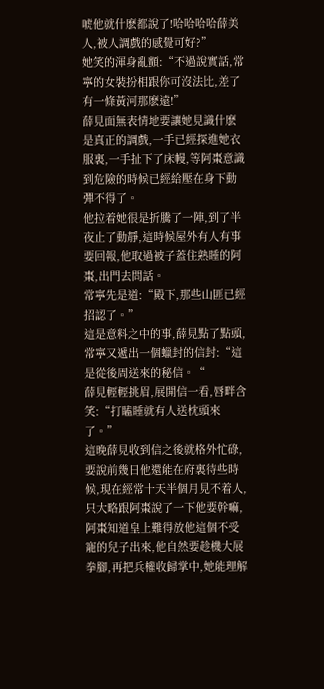唬他就什麽都說了!哈哈哈哈薛美人,被人調戲的感覺可好?”
她笑的渾身亂顫:“不過說實話,常寧的女裝扮相跟你可沒法比,差了有一條黃河那麽遠!”
薛見面無表情地要讓她見識什麽是真正的調戲,一手已經探進她衣服裏,一手扯下了床幔,等阿棗意識到危險的時候已經給壓在身下動彈不得了。
他拉着她很是折騰了一陣,到了半夜止了動靜,這時候屋外有人有事要回報,他取過被子蓋住熟睡的阿棗,出門去問話。
常寧先是道:“殿下,那些山匪已經招認了。”
這是意料之中的事,薛見點了點頭,常寧又遞出一個蠟封的信封:“這是從後周送來的秘信。“
薛見輕輕挑眉,展開信一看,唇畔含笑:“打瞌睡就有人送枕頭來了。”
這晚薛見收到信之後就格外忙碌,要說前幾日他還能在府裏待些時候,現在經常十天半個月見不着人,只大略跟阿棗說了一下他要幹嘛,阿棗知道皇上難得放他這個不受寵的兒子出來,他自然要趁機大展拳腳,再把兵權收歸掌中,她能理解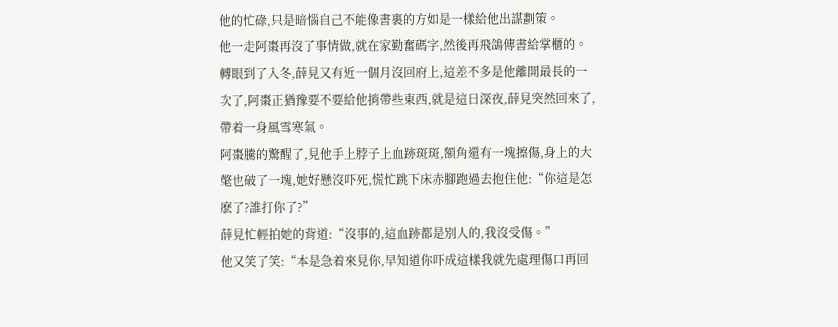他的忙碌,只是暗惱自己不能像書裏的方如是一樣給他出謀劃策。
他一走阿棗再沒了事情做,就在家勤奮碼字,然後再飛鴿傳書給掌櫃的。
轉眼到了入冬,薛見又有近一個月沒回府上,這差不多是他離開最長的一次了,阿棗正猶豫要不要給他捎帶些東西,就是這日深夜,薛見突然回來了,帶着一身風雪寒氣。
阿棗騰的驚醒了,見他手上脖子上血跡斑斑,額角還有一塊擦傷,身上的大氅也破了一塊,她好懸沒吓死,慌忙跳下床赤腳跑過去抱住他:“你這是怎麽了?誰打你了?”
薛見忙輕拍她的背道:“沒事的,這血跡都是別人的,我沒受傷。”
他又笑了笑:“本是急着來見你,早知道你吓成這樣我就先處理傷口再回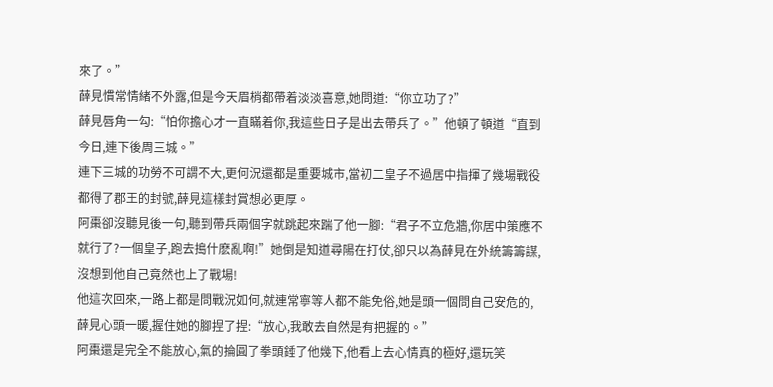來了。”
薛見慣常情緒不外露,但是今天眉梢都帶着淡淡喜意,她問道:“你立功了?”
薛見唇角一勾:“怕你擔心才一直瞞着你,我這些日子是出去帶兵了。”他頓了頓道“直到今日,連下後周三城。”
連下三城的功勞不可謂不大,更何況還都是重要城市,當初二皇子不過居中指揮了幾場戰役都得了郡王的封號,薛見這樣封賞想必更厚。
阿棗卻沒聽見後一句,聽到帶兵兩個字就跳起來踹了他一腳:“君子不立危牆,你居中策應不就行了?一個皇子,跑去搗什麽亂啊!”她倒是知道尋陽在打仗,卻只以為薛見在外統籌籌謀,沒想到他自己竟然也上了戰場!
他這次回來,一路上都是問戰況如何,就連常寧等人都不能免俗,她是頭一個問自己安危的,薛見心頭一暖,握住她的腳捏了捏:“放心,我敢去自然是有把握的。”
阿棗還是完全不能放心,氣的掄圓了拳頭錘了他幾下,他看上去心情真的極好,還玩笑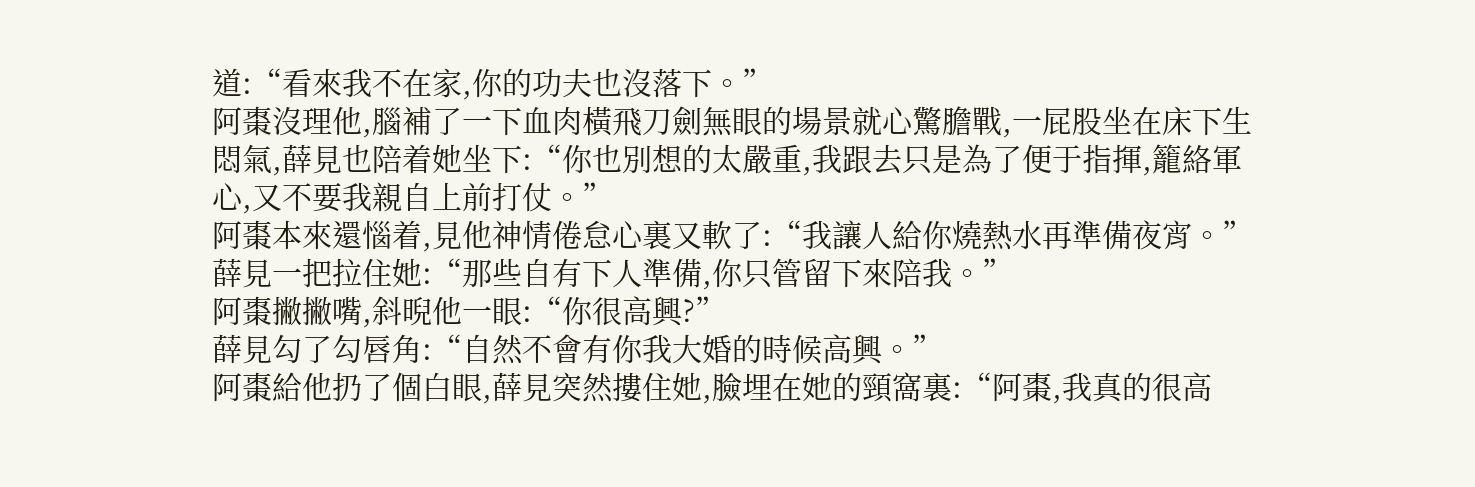道:“看來我不在家,你的功夫也沒落下。”
阿棗沒理他,腦補了一下血肉橫飛刀劍無眼的場景就心驚膽戰,一屁股坐在床下生悶氣,薛見也陪着她坐下:“你也別想的太嚴重,我跟去只是為了便于指揮,籠絡軍心,又不要我親自上前打仗。”
阿棗本來還惱着,見他神情倦怠心裏又軟了:“我讓人給你燒熱水再準備夜宵。”
薛見一把拉住她:“那些自有下人準備,你只管留下來陪我。”
阿棗撇撇嘴,斜晲他一眼:“你很高興?”
薛見勾了勾唇角:“自然不會有你我大婚的時候高興。”
阿棗給他扔了個白眼,薛見突然摟住她,臉埋在她的頸窩裏:“阿棗,我真的很高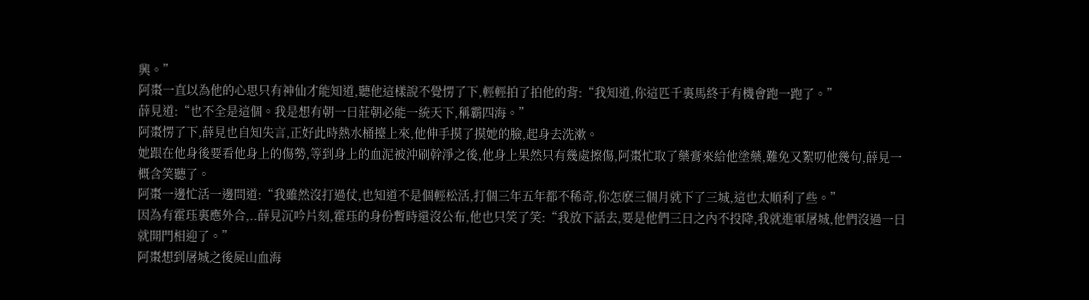興。”
阿棗一直以為他的心思只有神仙才能知道,聽他這樣說不覺愣了下,輕輕拍了拍他的背:“我知道,你這匹千裏馬終于有機會跑一跑了。”
薛見道:“也不全是這個。我是想有朝一日莊朝必能一統天下,稱霸四海。”
阿棗愣了下,薛見也自知失言,正好此時熱水桶擡上來,他伸手摸了摸她的臉,起身去洗漱。
她跟在他身後要看他身上的傷勢,等到身上的血泥被沖刷幹淨之後,他身上果然只有幾處擦傷,阿棗忙取了藥膏來給他塗藥,難免又絮叨他幾句,薛見一概含笑聽了。
阿棗一邊忙活一邊問道:“我雖然沒打過仗,也知道不是個輕松活,打個三年五年都不稀奇,你怎麽三個月就下了三城,這也太順利了些。”
因為有霍珏裏應外合,..薛見沉吟片刻,霍珏的身份暫時還沒公布,他也只笑了笑:“我放下話去,要是他們三日之內不投降,我就進軍屠城,他們沒過一日就開門相迎了。”
阿棗想到屠城之後屍山血海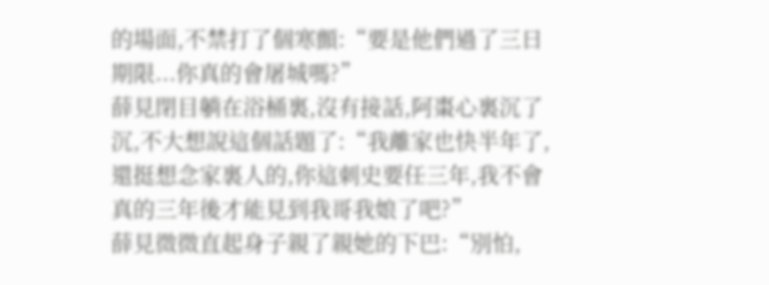的場面,不禁打了個寒顫:“要是他們過了三日期限...你真的會屠城嗎?”
薛見閉目躺在浴桶裏,沒有接話,阿棗心裏沉了沉,不大想說這個話題了:“我離家也快半年了,還挺想念家裏人的,你這刺史要任三年,我不會真的三年後才能見到我哥我娘了吧?”
薛見微微直起身子親了親她的下巴:“別怕,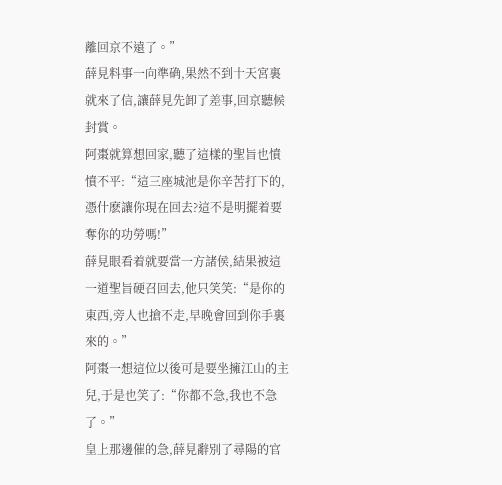離回京不遠了。”
薛見料事一向準确,果然不到十天宮裏就來了信,讓薛見先卸了差事,回京聽候封賞。
阿棗就算想回家,聽了這樣的聖旨也憤憤不平:“這三座城池是你辛苦打下的,憑什麽讓你現在回去?這不是明擺着要奪你的功勞嗎!”
薛見眼看着就要當一方諸侯,結果被這一道聖旨硬召回去,他只笑笑:“是你的東西,旁人也搶不走,早晚會回到你手裏來的。”
阿棗一想這位以後可是要坐擁江山的主兒,于是也笑了:“你都不急,我也不急了。”
皇上那邊催的急,薛見辭別了尋陽的官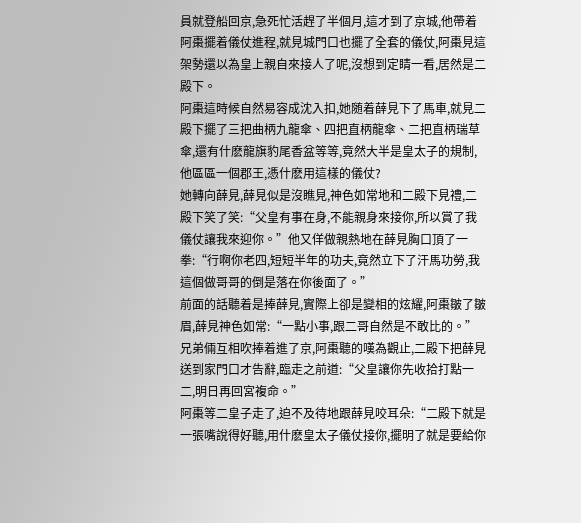員就登船回京,急死忙活趕了半個月,這才到了京城,他帶着阿棗擺着儀仗進程,就見城門口也擺了全套的儀仗,阿棗見這架勢還以為皇上親自來接人了呢,沒想到定睛一看,居然是二殿下。
阿棗這時候自然易容成沈入扣,她随着薛見下了馬車,就見二殿下擺了三把曲柄九龍傘、四把直柄龍傘、二把直柄瑞草傘,還有什麽龍旗豹尾香盆等等,竟然大半是皇太子的規制,他區區一個郡王,憑什麽用這樣的儀仗?
她轉向薛見,薛見似是沒瞧見,神色如常地和二殿下見禮,二殿下笑了笑:“父皇有事在身,不能親身來接你,所以賞了我儀仗讓我來迎你。”他又佯做親熱地在薛見胸口頂了一拳:“行啊你老四,短短半年的功夫,竟然立下了汗馬功勞,我這個做哥哥的倒是落在你後面了。”
前面的話聽着是捧薛見,實際上卻是變相的炫耀,阿棗皺了皺眉,薛見神色如常:“一點小事,跟二哥自然是不敢比的。”
兄弟倆互相吹捧着進了京,阿棗聽的嘆為觀止,二殿下把薛見送到家門口才告辭,臨走之前道:“父皇讓你先收拾打點一二,明日再回宮複命。”
阿棗等二皇子走了,迫不及待地跟薛見咬耳朵:“二殿下就是一張嘴說得好聽,用什麽皇太子儀仗接你,擺明了就是要給你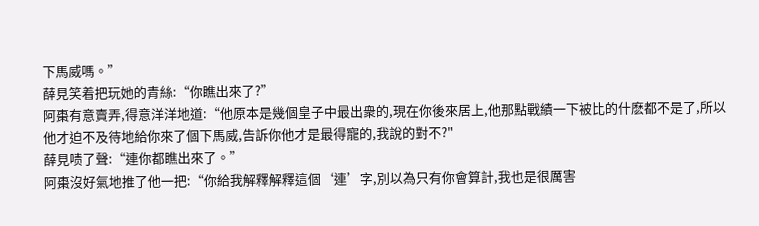下馬威嗎。”
薛見笑着把玩她的青絲:“你瞧出來了?”
阿棗有意賣弄,得意洋洋地道:“他原本是幾個皇子中最出衆的,現在你後來居上,他那點戰績一下被比的什麽都不是了,所以他才迫不及待地給你來了個下馬威,告訴你他才是最得寵的,我說的對不?"
薛見啧了聲:“連你都瞧出來了。”
阿棗沒好氣地推了他一把:“你給我解釋解釋這個‘連’字,別以為只有你會算計,我也是很厲害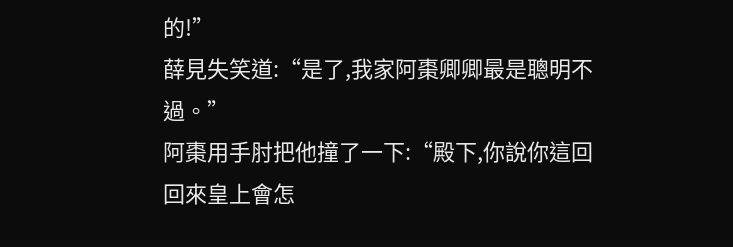的!”
薛見失笑道:“是了,我家阿棗卿卿最是聰明不過。”
阿棗用手肘把他撞了一下:“殿下,你說你這回回來皇上會怎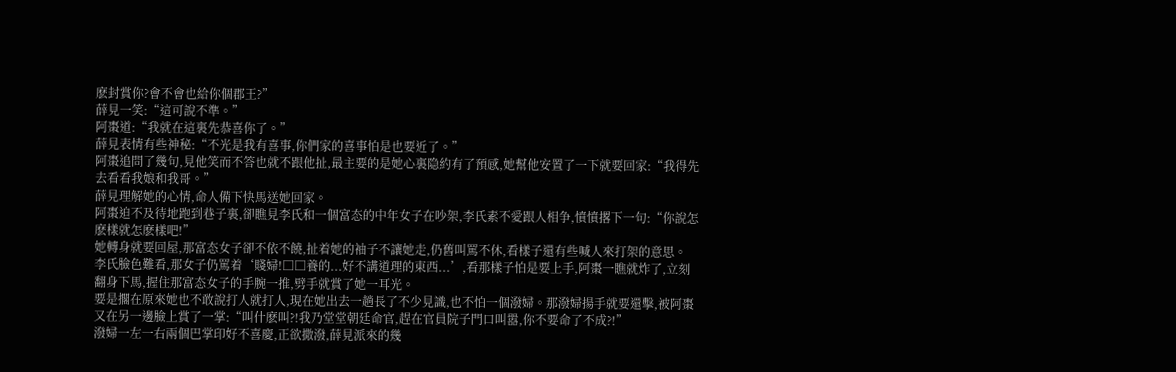麽封賞你?會不會也給你個郡王?”
薛見一笑:“這可說不準。”
阿棗道:“我就在這裏先恭喜你了。”
薛見表情有些神秘:“不光是我有喜事,你們家的喜事怕是也要近了。”
阿棗追問了幾句,見他笑而不答也就不跟他扯,最主要的是她心裏隐約有了預感,她幫他安置了一下就要回家:“我得先去看看我娘和我哥。”
薛見理解她的心情,命人備下快馬送她回家。
阿棗迫不及待地跑到巷子裏,卻瞧見李氏和一個富态的中年女子在吵架,李氏素不愛跟人相争,憤憤撂下一句:“你說怎麽樣就怎麽樣吧!”
她轉身就要回屋,那富态女子卻不依不饒,扯着她的袖子不讓她走,仍舊叫罵不休,看樣子還有些喊人來打架的意思。
李氏臉色難看,那女子仍罵着‘賤婦!□□養的...好不講道理的東西...’,看那樣子怕是要上手,阿棗一瞧就炸了,立刻翻身下馬,握住那富态女子的手腕一推,劈手就賞了她一耳光。
要是擱在原來她也不敢說打人就打人,現在她出去一趟長了不少見識,也不怕一個潑婦。那潑婦揚手就要還擊,被阿棗又在另一邊臉上賞了一掌:“叫什麽叫?!我乃堂堂朝廷命官,趕在官員院子門口叫嚣,你不要命了不成?!”
潑婦一左一右兩個巴掌印好不喜慶,正欲撒潑,薛見派來的幾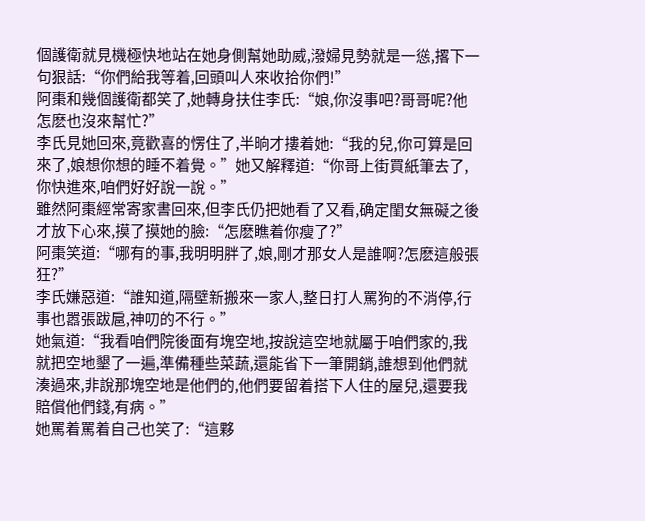個護衛就見機極快地站在她身側幫她助威,潑婦見勢就是一慫,撂下一句狠話:“你們給我等着,回頭叫人來收拾你們!”
阿棗和幾個護衛都笑了,她轉身扶住李氏:“娘,你沒事吧?哥哥呢?他怎麽也沒來幫忙?”
李氏見她回來,竟歡喜的愣住了,半晌才摟着她:“我的兒,你可算是回來了,娘想你想的睡不着覺。”她又解釋道:“你哥上街買紙筆去了,你快進來,咱們好好說一說。”
雖然阿棗經常寄家書回來,但李氏仍把她看了又看,确定閨女無礙之後才放下心來,摸了摸她的臉:“怎麽瞧着你瘦了?”
阿棗笑道:“哪有的事,我明明胖了,娘,剛才那女人是誰啊?怎麽這般張狂?”
李氏嫌惡道:“誰知道,隔壁新搬來一家人,整日打人罵狗的不消停,行事也嚣張跋扈,神叨的不行。”
她氣道:“我看咱們院後面有塊空地,按說這空地就屬于咱們家的,我就把空地墾了一遍,準備種些菜蔬,還能省下一筆開銷,誰想到他們就湊過來,非說那塊空地是他們的,他們要留着搭下人住的屋兒,還要我賠償他們錢,有病。”
她罵着罵着自己也笑了:“這夥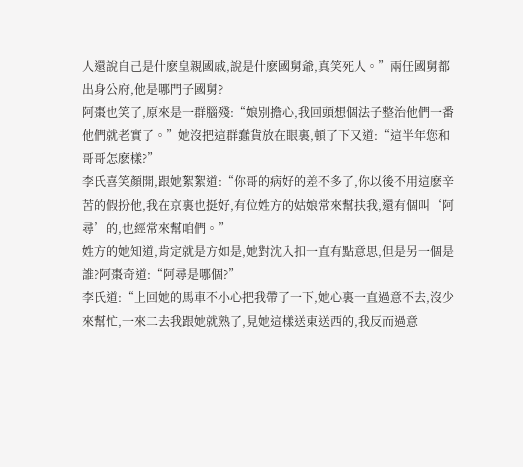人還說自己是什麽皇親國戚,說是什麽國舅爺,真笑死人。”兩任國舅都出身公府,他是哪門子國舅?
阿棗也笑了,原來是一群腦殘:“娘別擔心,我回頭想個法子整治他們一番他們就老實了。”她沒把這群蠢貨放在眼裏,頓了下又道:“這半年您和哥哥怎麽樣?”
李氏喜笑顏開,跟她絮絮道:“你哥的病好的差不多了,你以後不用這麽辛苦的假扮他,我在京裏也挺好,有位姓方的姑娘常來幫扶我,還有個叫‘阿尋’的,也經常來幫咱們。”
姓方的她知道,肯定就是方如是,她對沈入扣一直有點意思,但是另一個是誰?阿棗奇道:“阿尋是哪個?”
李氏道:“上回她的馬車不小心把我帶了一下,她心裏一直過意不去,沒少來幫忙,一來二去我跟她就熟了,見她這樣送東送西的,我反而過意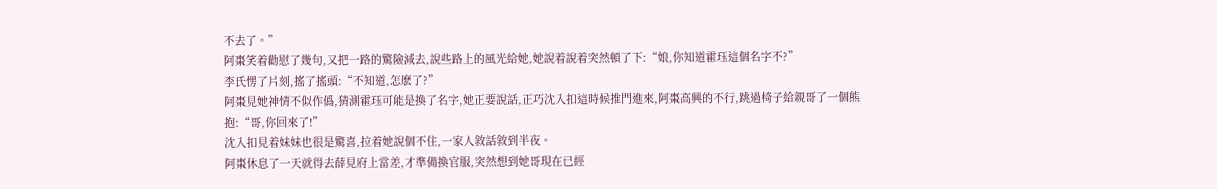不去了。”
阿棗笑着勸慰了幾句,又把一路的驚險減去,說些路上的風光給她,她說着說着突然頓了下:“娘,你知道霍珏這個名字不?”
李氏愣了片刻,搖了搖頭:“不知道,怎麽了?”
阿棗見她神情不似作僞,猜測霍珏可能是換了名字,她正要說話,正巧沈入扣這時候推門進來,阿棗高興的不行,跳過椅子給親哥了一個熊抱:“哥,你回來了!”
沈入扣見着妹妹也很是驚喜,拉着她說個不住,一家人敘話敘到半夜。
阿棗休息了一天就得去薛見府上當差,才準備換官服,突然想到她哥現在已經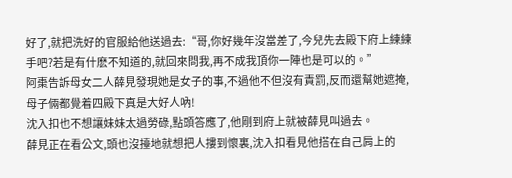好了,就把洗好的官服給他送過去:“哥,你好幾年沒當差了,今兒先去殿下府上練練手吧?若是有什麽不知道的,就回來問我,再不成我頂你一陣也是可以的。”
阿棗告訴母女二人薛見發現她是女子的事,不過他不但沒有責罰,反而還幫她遮掩,母子倆都覺着四殿下真是大好人吶!
沈入扣也不想讓妹妹太過勞碌,點頭答應了,他剛到府上就被薛見叫過去。
薛見正在看公文,頭也沒擡地就想把人摟到懷裏,沈入扣看見他搭在自己肩上的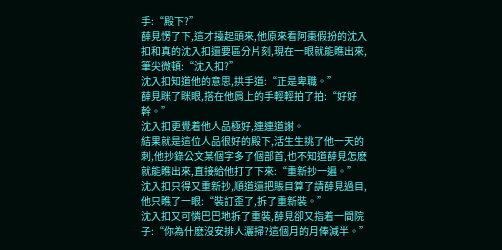手:“殿下?”
薛見愣了下,這才擡起頭來,他原來看阿棗假扮的沈入扣和真的沈入扣還要區分片刻,現在一眼就能瞧出來,筆尖微頓:“沈入扣?”
沈入扣知道他的意思,拱手道:“正是卑職。”
薛見眯了眯眼,搭在他肩上的手輕輕拍了拍:“好好幹。”
沈入扣更覺着他人品極好,連連道謝。
結果就是這位人品很好的殿下,活生生挑了他一天的刺,他抄錄公文某個字多了個部首,也不知道薛見怎麽就能瞧出來,直接給他打了下來:“重新抄一遍。”
沈入扣只得又重新抄,順道還把賬目算了請薛見過目,他只瞧了一眼:“裝訂歪了,拆了重新裝。”
沈入扣又可憐巴巴地拆了重裝,薛見卻又指着一間院子:“你為什麽沒安排人灑掃?這個月的月俸減半。”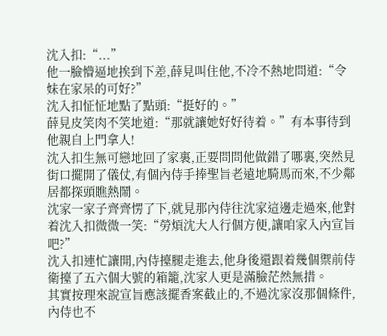沈入扣:“...”
他一臉懵逼地挨到下差,薛見叫住他,不冷不熱地問道:“令妹在家呆的可好?”
沈入扣怔怔地點了點頭:“挺好的。”
薛見皮笑肉不笑地道:“那就讓她好好待着。”有本事待到他親自上門拿人!
沈入扣生無可戀地回了家裏,正要問問他做錯了哪裏,突然見街口擺開了儀仗,有個內侍手捧聖旨老遠地騎馬而來,不少鄰居都探頭瞧熱鬧。
沈家一家子齊齊愣了下,就見那內侍往沈家這邊走過來,他對着沈入扣微微一笑:“勞煩沈大人行個方便,讓咱家入內宣旨吧?”
沈入扣連忙讓開,內侍擡腿走進去,他身後還跟着幾個禦前侍衛擡了五六個大號的箱籠,沈家人更是滿臉茫然無措。
其實按理來說宣旨應該擺香案截止的,不過沈家沒那個條件,內侍也不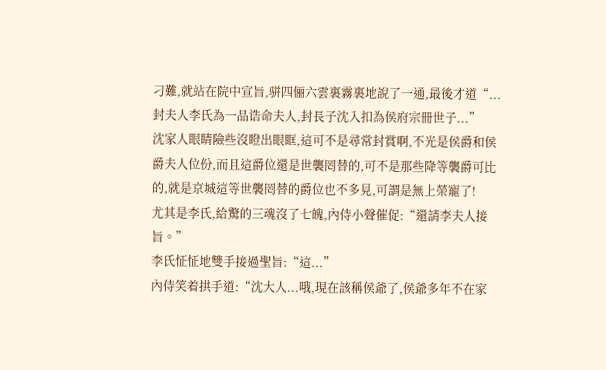刁難,就站在院中宣旨,骈四俪六雲裏霧裏地說了一通,最後才道“...封夫人李氏為一品诰命夫人,封長子沈入扣為侯府宗冊世子...”
沈家人眼睛險些沒瞪出眼眶,這可不是尋常封賞啊,不光是侯爵和侯爵夫人位份,而且這爵位還是世襲罔替的,可不是那些降等襲爵可比的,就是京城這等世襲罔替的爵位也不多見,可謂是無上榮寵了!
尤其是李氏,給驚的三魂沒了七魄,內侍小聲催促:“還請李夫人接旨。”
李氏怔怔地雙手接過聖旨:“這...”
內侍笑着拱手道:“沈大人...哦,現在該稱侯爺了,侯爺多年不在家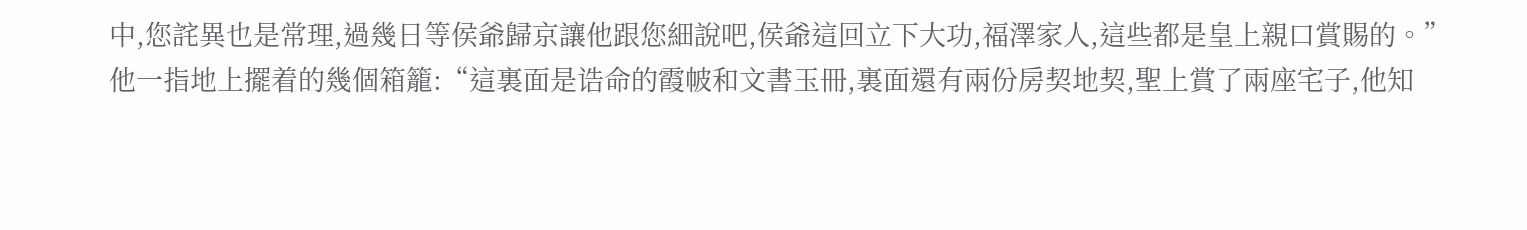中,您詫異也是常理,過幾日等侯爺歸京讓他跟您細說吧,侯爺這回立下大功,福澤家人,這些都是皇上親口賞賜的。”
他一指地上擺着的幾個箱籠:“這裏面是诰命的霞帔和文書玉冊,裏面還有兩份房契地契,聖上賞了兩座宅子,他知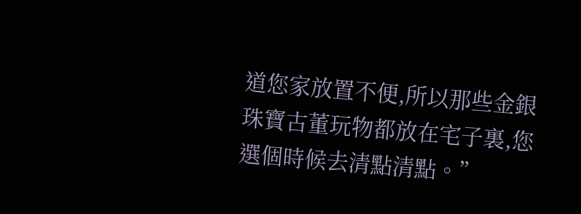道您家放置不便,所以那些金銀珠寶古董玩物都放在宅子裏,您選個時候去清點清點。”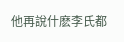他再說什麽李氏都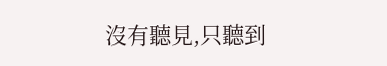沒有聽見,只聽到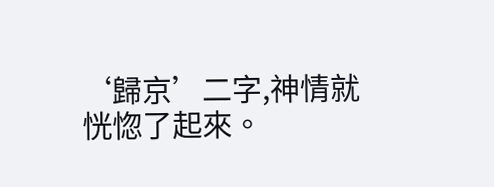‘歸京’二字,神情就恍惚了起來。